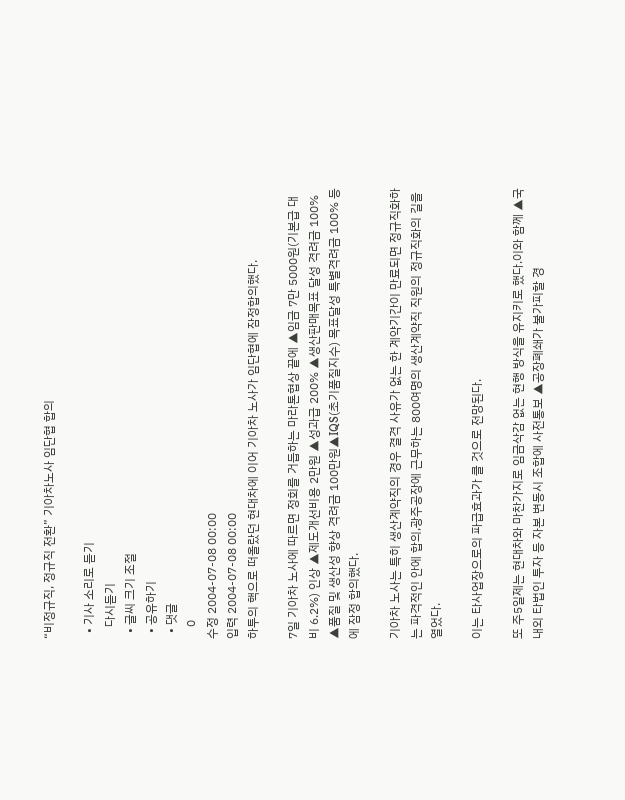“비정규직, 정규직 전환” 기아차노사 임단협 합의

  • 기사 소리로 듣기
    다시듣기
  • 글씨 크기 조절
  • 공유하기
  • 댓글
    0
수정 2004-07-08 00:00
입력 2004-07-08 00:00
하투의 핵으로 떠올랐던 현대차에 이어 기아차 노사가 임단협에 잠정합의했다.

7일 기아차 노사에 따르면 정회를 거듭하는 마라톤협상 끝에 ▲임금 7만 5000원(기본급 대비 6.2%) 인상 ▲제도개선비용 2만원 ▲성과급 200% ▲생산판매목표 달성 격려금 100% ▲품질 및 생산성 향상 격려금 100만원▲IQS(초기품질지수) 목표달성 특별격려금 100% 등에 잠정 합의했다.

기아차 노사는 특히 생산계약직의 경우 결격 사유가 없는 한 계약기간이 만료되면 정규직화하는 파격적인 안에 합의,광주공장에 근무하는 800여명의 생산계약직 직원의 정규직화의 길을 열었다.

이는 타사업장으로의 파급효과가 클 것으로 전망된다.

또 주5일제는 현대차와 마찬가지로 임금삭감 없는 현행 방식을 유지키로 했다.이와 함께 ▲국내외 타법인 투자 등 자본 변동시 조합에 사전통보 ▲공장폐쇄가 불가피할 경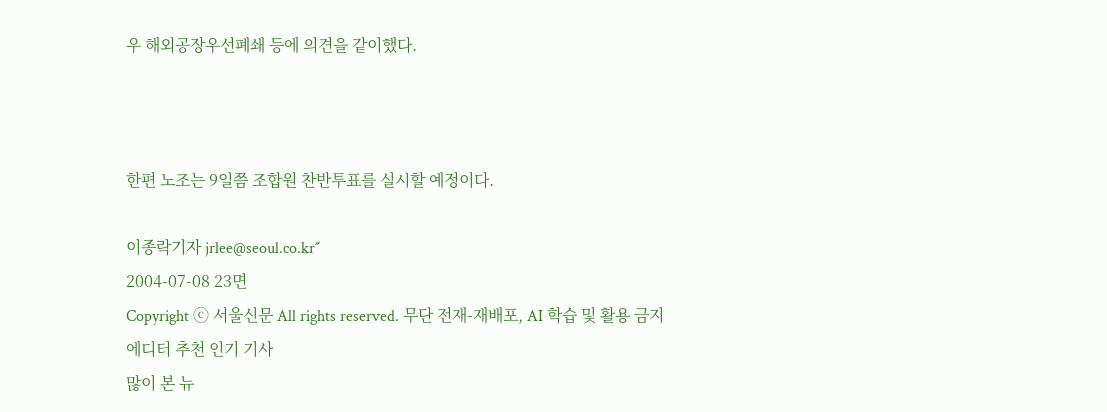우 해외공장우선폐쇄 등에 의견을 같이했다.



한편 노조는 9일쯤 조합원 찬반투표를 실시할 예정이다.

이종락기자 jrlee@seoul.co.kr˝
2004-07-08 23면
Copyright ⓒ 서울신문 All rights reserved. 무단 전재-재배포, AI 학습 및 활용 금지
에디터 추천 인기 기사
많이 본 뉴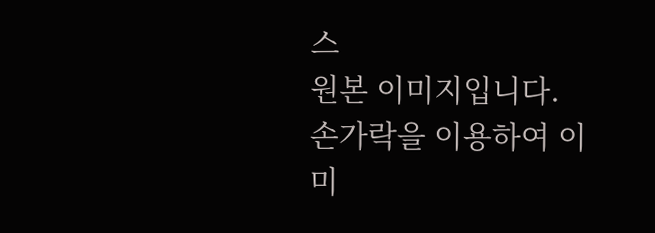스
원본 이미지입니다.
손가락을 이용하여 이미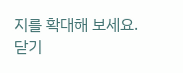지를 확대해 보세요.
닫기